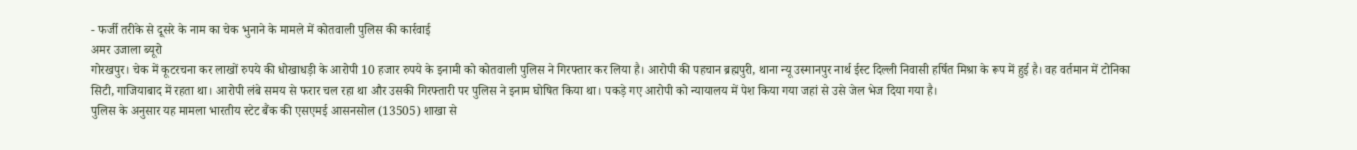- फर्जी तरीके से दूसरे के नाम का चेक भुनाने के मामले में कोतवाली पुलिस की कार्रवाई
अमर उजाला ब्यूरो
गोरखपुर। चेक में कूटरचना कर लाखों रुपये की धोखाधड़ी के आरोपी 10 हजार रुपये के इनामी को कोतवाली पुलिस ने गिरफ्तार कर लिया है। आरोपी की पहचान ब्रह्मपुरी, थाना न्यू उस्मानपुर नार्थ ईस्ट दिल्ली निवासी हर्षित मिश्रा के रूप में हुई है। वह वर्तमान में टोनिका सिटी, गाजियाबाद में रहता था। आरोपी लंबे समय से फरार चल रहा था और उसकी गिरफ्तारी पर पुलिस ने इनाम घोषित किया था। पकड़े गए आरोपी को न्यायालय में पेश किया गया जहां से उसे जेल भेज दिया गया है।
पुलिस के अनुसार यह मामला भारतीय स्टेट बैंक की एसएमई आसनसोल (13505) शाखा से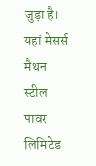जुड़ा है। यहां मेसर्स मैथन स्टील पावर लिमिटेड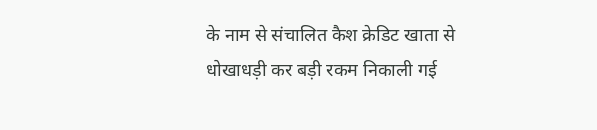के नाम से संचालित कैश क्रेडिट खाता से धोखाधड़ी कर बड़ी रकम निकाली गई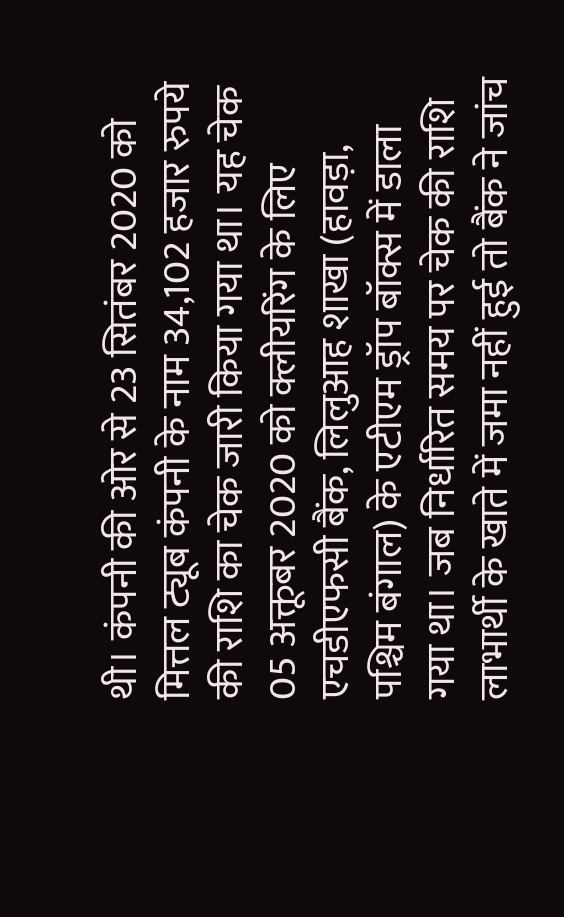थी। कंपनी की ओर से 23 सितंबर 2020 को मित्तल ट्यूब कंपनी के नाम 34,102 हजार रुपये की राशि का चेक जारी किया गया था। यह चेक 05 अक्तूबर 2020 को क्लीयरिंग के लिए एचडीएफसी बैंक, लिलुआह शाखा (हावड़ा, पश्चिम बंगाल) के एटीएम ड्रॉप बॉक्स में डाला गया था। जब निर्धारित समय पर चेक की राशि लाभार्थी के खाते में जमा नहीं हुई तो बैंक ने जांच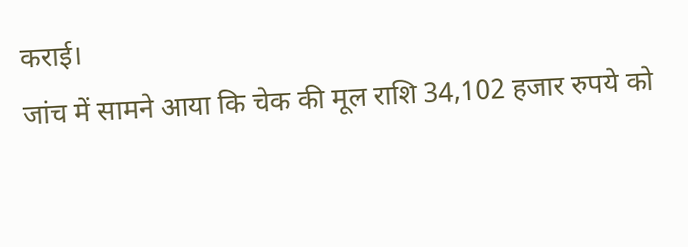कराई।
जांच में सामने आया कि चेक की मूल राशि 34,102 हजार रुपये को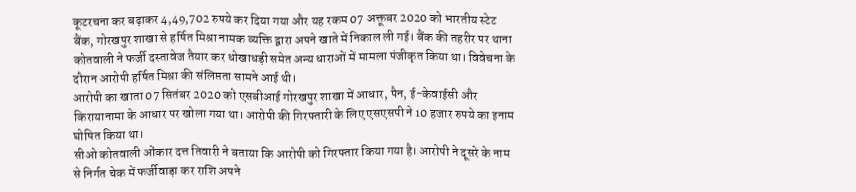कूटरचना कर बढ़ाकर 4,49,702 रुपये कर दिया गया और यह रकम 07 अक्तूबर 2020 को भारतीय स्टेट बैंक, गोरखपुर शाखा से हर्षित मिश्रा नामक व्यक्ति द्वारा अपने खाते में निकाल ली गई। बैंक की तहरीर पर थाना कोतवाली ने फर्जी दस्तावेज तैयार कर धोखाधड़ी समेत अन्य धाराओं में मामला पंजीकृत किया था। विवेचना के दौरान आरोपी हर्षित मिश्रा की संलिप्तता सामने आई थी।
आरोपी का खाता 07 सितंबर 2020 को एसबीआई गोरखपुर शाखा में आधार, पैन, ई-केवाईसी और किरायानामा के आधार पर खोला गया था। आरोपी की गिरफ्तारी के लिए एसएसपी ने 10 हजार रुपये का इनाम घोषित किया था।
सीओ कोतवाली ओंकार दत्त तिवारी ने बताया कि आरोपी को गिरफ्तार किया गया है। आरोपी ने दूसरे के नाम से निर्गत चेक में फर्जीवाड़ा कर राशि अपने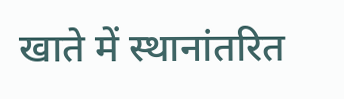खाते में स्थानांतरित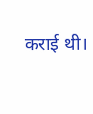कराई थी।